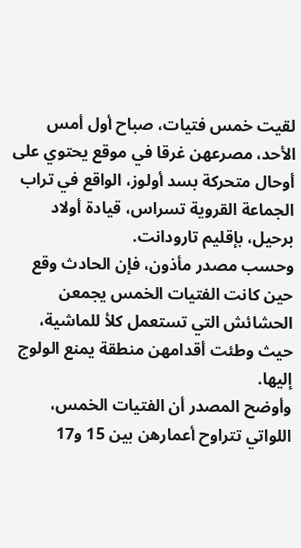لقيت خمس فتيات، صباح أول أمس الأحد، مصرعهن غرقا في موقع يحتوي على أوحال متحركة بسد أولوز، الواقع في تراب الجماعة القروية تسراس، قيادة أولاد برحيل، بإقليم تارودانت.
وحسب مصدر مأذون، فإن الحادث وقع حين كانت الفتيات الخمس يجمعن الحشائش التي تستعمل كلأ للماشية، حيث وطئت أقدامهن منطقة يمنع الولوج إليها.
وأوضح المصدر أن الفتيات الخمس، اللواتي تتراوح أعمارهن بين 15 و17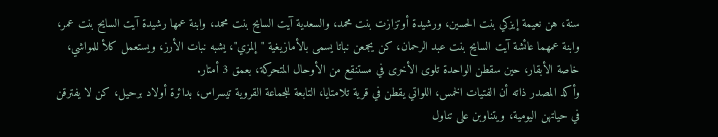سنة، هن نعيمة إيزكي بنت الحسين، ورشيدة أوتزازت بنت محمد، والسعدية آيت السايح بنت محمد، وابنة عمها رشيدة آيت السايح بنت عمر، وابنة عمهما عائشة آيت السايح بنت عبد الرحمان، كن يجمعن نباتا يسمى بالأمازيغية "إلمزي"، يشبه نبات الأرز، ويستعمل كلأ للمواشي، خاصة الأبقار، حين سقطن الواحدة تلوى الأخرى في مستنقع من الأوحال المتحركة، بعمق 3 أمتار.
وأكد المصدر ذاته أن الفتيات الخمس، اللواتي يقطن في قرية تلامتايا، التابعة للجماعة القروية تيسراس، بدائرة أولاد برحيل، كن لا يفترقن في حياتهن اليومية، ويتناوبن على تناول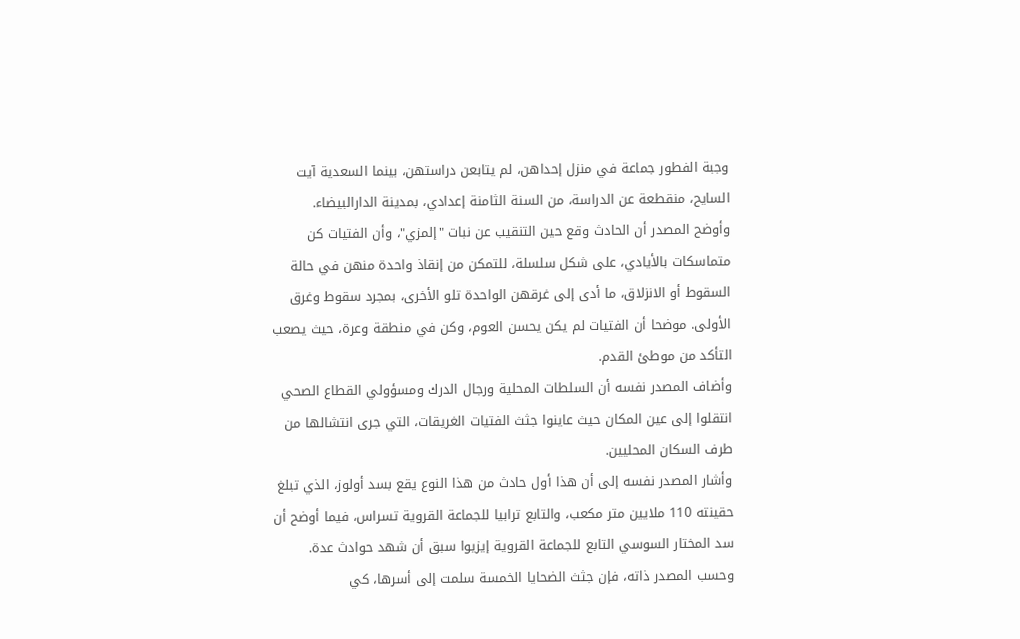وجبة الفطور جماعة في منزل إحداهن، لم يتابعن دراستهن، بينما السعدية آيت السايح، منقطعة عن الدراسة، من السنة الثامنة إعدادي، بمدينة الدارالبيضاء.
وأوضح المصدر أن الحادث وقع حين التنقيب عن نبات "إلمزي"، وأن الفتيات كن متماسكات بالأيادي، على شكل سلسلة، للتمكن من إنقاذ واحدة منهن في حالة السقوط أو الانزلاق، ما أدى إلى غرقهن الواحدة تلو الأخرى، بمجرد سقوط وغرق الأولى. موضحا أن الفتيات لم يكن يحسن العوم، وكن في منطقة وعرة، حيث يصعب التأكد من موطئ القدم.
وأضاف المصدر نفسه أن السلطات المحلية ورجال الدرك ومسؤولي القطاع الصحي انتقلوا إلى عين المكان حيث عاينوا جثث الفتيات الغريقات، التي جرى انتشالها من طرف السكان المحليين.
وأشار المصدر نفسه إلى أن هذا أول حادث من هذا النوع يقع بسد أولوز، الذي تبلغ حقينته 110 ملايين متر مكعب، والتابع ترابيا للجماعة القروية تسراس، فيما أوضح أن سد المختار السوسي التابع للجماعة القروية إيزيوا سبق أن شهد حوادث عدة.
وحسب المصدر ذاته، فإن جثث الضحايا الخمسة سلمت إلى أسرها، كي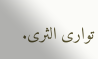توارى الثرى.